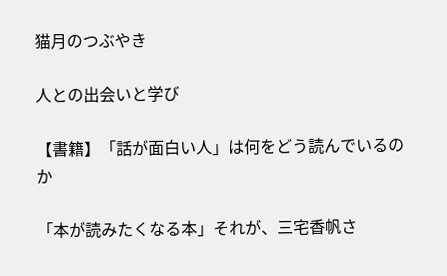猫月のつぶやき

人との出会いと学び

【書籍】「話が面白い人」は何をどう読んでいるのか

「本が読みたくなる本」それが、三宅香帆さ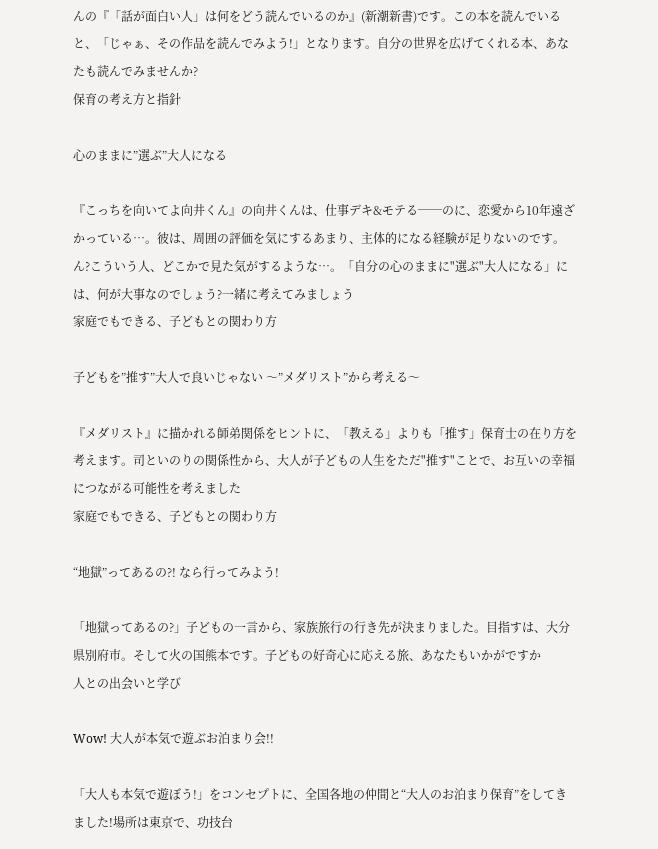んの『「話が面白い人」は何をどう読んでいるのか』(新潮新書)です。この本を読んでいると、「じゃぁ、その作品を読んでみよう!」となります。自分の世界を広げてくれる本、あなたも読んでみませんか?
保育の考え方と指針

心のままに”選ぶ”大人になる

『こっちを向いてよ向井くん』の向井くんは、仕事デキ&モテる──のに、恋愛から10年遠ざかっている…。彼は、周囲の評価を気にするあまり、主体的になる経験が足りないのです。ん?こういう人、どこかで見た気がするような…。「自分の心のままに"選ぶ"大人になる」には、何が大事なのでしょう?一緒に考えてみましょう
家庭でもできる、子どもとの関わり方

子どもを”推す”大人で良いじゃない 〜”メダリスト”から考える〜

『メダリスト』に描かれる師弟関係をヒントに、「教える」よりも「推す」保育士の在り方を考えます。司といのりの関係性から、大人が子どもの人生をただ"推す"ことで、お互いの幸福につながる可能性を考えました
家庭でもできる、子どもとの関わり方

“地獄”ってあるの?! なら行ってみよう!

「地獄ってあるの?」子どもの一言から、家族旅行の行き先が決まりました。目指すは、大分県別府市。そして火の国熊本です。子どもの好奇心に応える旅、あなたもいかがですか
人との出会いと学び

Wow! 大人が本気で遊ぶお泊まり会!!

「大人も本気で遊ぼう!」をコンセプトに、全国各地の仲間と“大人のお泊まり保育”をしてきました!場所は東京で、功技台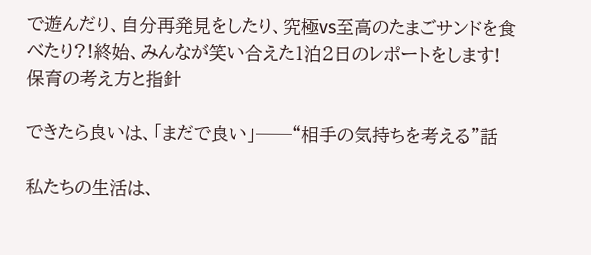で遊んだり、自分再発見をしたり、究極vs至高のたまごサンドを食べたり?!終始、みんなが笑い合えた1泊2日のレポートをします!
保育の考え方と指針

できたら良いは、「まだで良い」──“相手の気持ちを考える”話

私たちの生活は、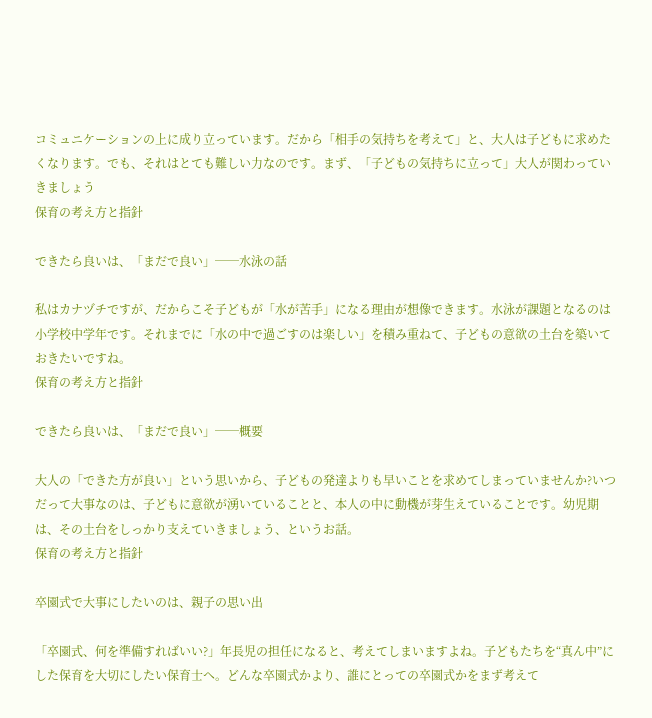コミュニケーションの上に成り立っています。だから「相手の気持ちを考えて」と、大人は子どもに求めたくなります。でも、それはとても難しい力なのです。まず、「子どもの気持ちに立って」大人が関わっていきましょう
保育の考え方と指針

できたら良いは、「まだで良い」──水泳の話

私はカナヅチですが、だからこそ子どもが「水が苦手」になる理由が想像できます。水泳が課題となるのは小学校中学年です。それまでに「水の中で過ごすのは楽しい」を積み重ねて、子どもの意欲の土台を築いておきたいですね。
保育の考え方と指針

できたら良いは、「まだで良い」──概要

大人の「できた方が良い」という思いから、子どもの発達よりも早いことを求めてしまっていませんか?いつだって大事なのは、子どもに意欲が湧いていることと、本人の中に動機が芽生えていることです。幼児期は、その土台をしっかり支えていきましょう、というお話。
保育の考え方と指針

卒園式で大事にしたいのは、親子の思い出

「卒園式、何を準備すればいい?」年長児の担任になると、考えてしまいますよね。子どもたちを“真ん中”にした保育を大切にしたい保育士へ。どんな卒園式かより、誰にとっての卒園式かをまず考えて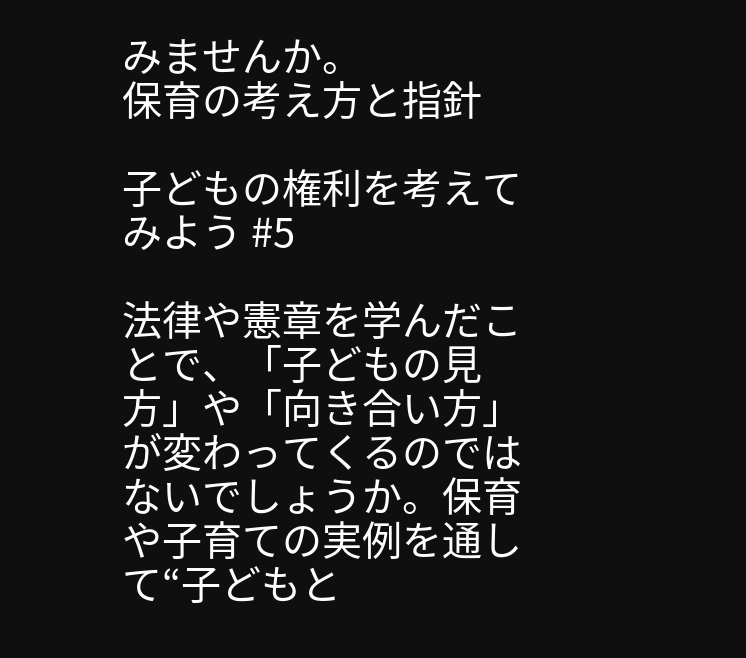みませんか。
保育の考え方と指針

子どもの権利を考えてみよう #5

法律や憲章を学んだことで、「子どもの見方」や「向き合い方」が変わってくるのではないでしょうか。保育や子育ての実例を通して“子どもと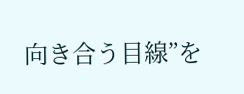向き合う目線”を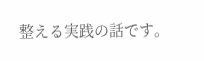整える実践の話です。